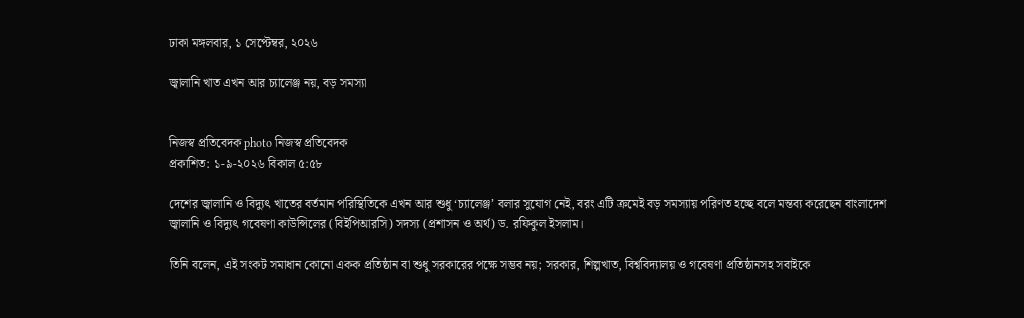ঢাকা মঙ্গলবার, ১ সেপ্টেম্বর, ২০২৬

জ্বালানি খাত এখন আর চ্যালেঞ্জ নয়, বড় সমস্যা


নিজস্ব প্রতিবেদক photo নিজস্ব প্রতিবেদক
প্রকাশিত: ১-৯-২০২৬ বিকাল ৫:৫৮

দেশের জ্বালানি ও বিদ্যুৎ খাতের বর্তমান পরিস্থিতিকে এখন আর শুধু ‘চ্যালেঞ্জ’ বলার সুযোগ নেই, বরং এটি ক্রমেই বড় সমস্যায় পরিণত হচ্ছে বলে মন্তব্য করেছেন বাংলাদেশ জ্বালানি ও বিদ্যুৎ গবেষণা কাউন্সিলের (বিইপিআরসি) সদস্য (প্রশাসন ও অর্থ) ড. রফিকুল ইসলাম।

তিনি বলেন, এই সংকট সমাধান কোনো একক প্রতিষ্ঠান বা শুধু সরকারের পক্ষে সম্ভব নয়; সরকার, শিল্পখাত, বিশ্ববিদ্যালয় ও গবেষণা প্রতিষ্ঠানসহ সবাইকে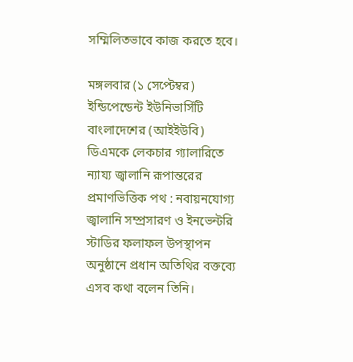সম্মিলিতভাবে কাজ করতে হবে।

মঙ্গলবার (১ সেপ্টেম্বর) ইন্ডিপেন্ডেন্ট ইউনিভার্সিটি বাংলাদেশের (আইইউবি) ডিএমকে লেকচার গ্যালারিতে ন্যায্য জ্বালানি রূপান্তরের প্রমাণভিত্তিক পথ : নবায়নযোগ্য জ্বালানি সম্প্রসারণ ও ইনভেন্টরি স্টাডির ফলাফল উপস্থাপন অনুষ্ঠানে প্রধান অতিথির বক্তব্যে এসব কথা বলেন তিনি।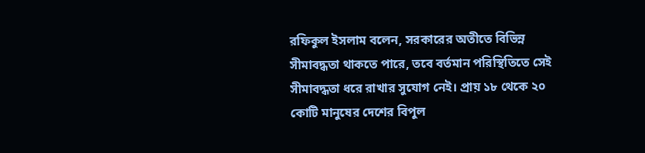রফিকুল ইসলাম বলেন, সরকারের অতীতে বিভিন্ন সীমাবদ্ধতা থাকতে পারে, তবে বর্তমান পরিস্থিতিতে সেই সীমাবদ্ধতা ধরে রাখার সুযোগ নেই। প্রায় ১৮ থেকে ২০ কোটি মানুষের দেশের বিপুল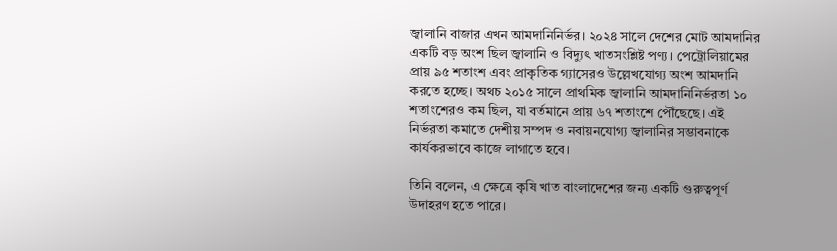জ্বালানি বাজার এখন আমদানিনির্ভর। ২০২৪ সালে দেশের মোট আমদানির একটি বড় অংশ ছিল জ্বালানি ও বিদ্যুৎ খাতসংশ্লিষ্ট পণ্য। পেট্রোলিয়ামের প্রায় ৯৫ শতাংশ এবং প্রাকৃতিক গ্যাসেরও উল্লেখযোগ্য অংশ আমদানি করতে হচ্ছে। অথচ ২০১৫ সালে প্রাথমিক জ্বালানি আমদানিনির্ভরতা ১০ শতাংশেরও কম ছিল, যা বর্তমানে প্রায় ৬৭ শতাংশে পৌঁছেছে। এই নির্ভরতা কমাতে দেশীয় সম্পদ ও নবায়নযোগ্য জ্বালানির সম্ভাবনাকে কার্যকরভাবে কাজে লাগাতে হবে।

তিনি বলেন, এ ক্ষেত্রে কৃষি খাত বাংলাদেশের জন্য একটি গুরুত্বপূর্ণ উদাহরণ হতে পারে।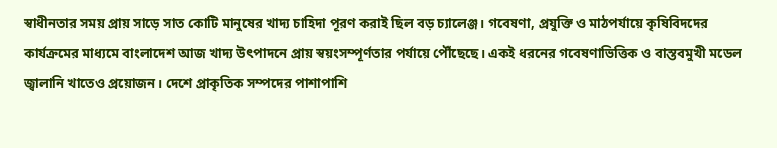স্বাধীনতার সময় প্রায় সাড়ে সাত কোটি মানুষের খাদ্য চাহিদা পূরণ করাই ছিল বড় চ্যালেঞ্জ। গবেষণা, প্রযুক্তি ও মাঠপর্যায়ে কৃষিবিদদের কার্যক্রমের মাধ্যমে বাংলাদেশ আজ খাদ্য উৎপাদনে প্রায় স্বয়ংসম্পূর্ণতার পর্যায়ে পৌঁছেছে। একই ধরনের গবেষণাভিত্তিক ও বাস্তবমুখী মডেল জ্বালানি খাতেও প্রয়োজন। দেশে প্রাকৃতিক সম্পদের পাশাপাশি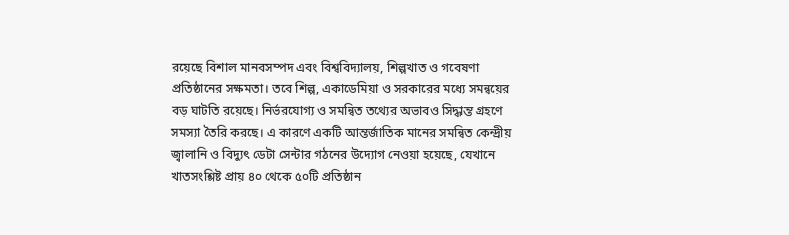রয়েছে বিশাল মানবসম্পদ এবং বিশ্ববিদ্যালয়, শিল্পখাত ও গবেষণা প্রতিষ্ঠানের সক্ষমতা। তবে শিল্প, একাডেমিয়া ও সরকারের মধ্যে সমন্বয়ের বড় ঘাটতি রয়েছে। নির্ভরযোগ্য ও সমন্বিত তথ্যের অভাবও সিদ্ধান্ত গ্রহণে সমস্যা তৈরি করছে। এ কারণে একটি আন্তর্জাতিক মানের সমন্বিত কেন্দ্রীয় জ্বালানি ও বিদ্যুৎ ডেটা সেন্টার গঠনের উদ্যোগ নেওয়া হয়েছে, যেখানে খাতসংশ্লিষ্ট প্রায় ৪০ থেকে ৫০টি প্রতিষ্ঠান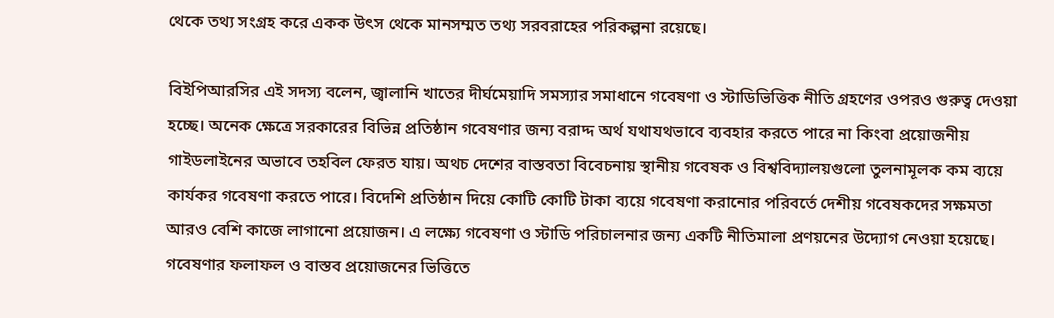থেকে তথ্য সংগ্রহ করে একক উৎস থেকে মানসম্মত তথ্য সরবরাহের পরিকল্পনা রয়েছে।

বিইপিআরসির এই সদস্য বলেন, জ্বালানি খাতের দীর্ঘমেয়াদি সমস্যার সমাধানে গবেষণা ও স্টাডিভিত্তিক নীতি গ্রহণের ওপরও গুরুত্ব দেওয়া হচ্ছে। অনেক ক্ষেত্রে সরকারের বিভিন্ন প্রতিষ্ঠান গবেষণার জন্য বরাদ্দ অর্থ যথাযথভাবে ব্যবহার করতে পারে না কিংবা প্রয়োজনীয় গাইডলাইনের অভাবে তহবিল ফেরত যায়। অথচ দেশের বাস্তবতা বিবেচনায় স্থানীয় গবেষক ও বিশ্ববিদ্যালয়গুলো তুলনামূলক কম ব্যয়ে কার্যকর গবেষণা করতে পারে। বিদেশি প্রতিষ্ঠান দিয়ে কোটি কোটি টাকা ব্যয়ে গবেষণা করানোর পরিবর্তে দেশীয় গবেষকদের সক্ষমতা আরও বেশি কাজে লাগানো প্রয়োজন। এ লক্ষ্যে গবেষণা ও স্টাডি পরিচালনার জন্য একটি নীতিমালা প্রণয়নের উদ্যোগ নেওয়া হয়েছে। গবেষণার ফলাফল ও বাস্তব প্রয়োজনের ভিত্তিতে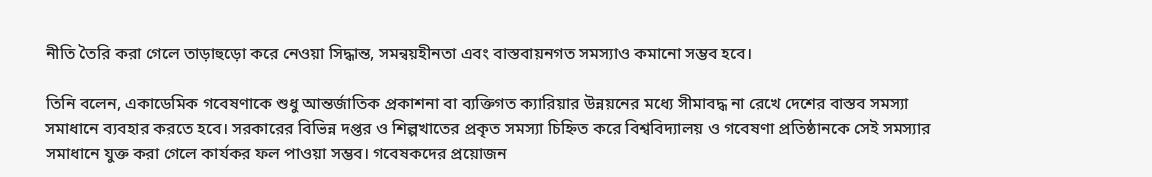নীতি তৈরি করা গেলে তাড়াহুড়ো করে নেওয়া সিদ্ধান্ত, সমন্বয়হীনতা এবং বাস্তবায়নগত সমস্যাও কমানো সম্ভব হবে।

তিনি বলেন, একাডেমিক গবেষণাকে শুধু আন্তর্জাতিক প্রকাশনা বা ব্যক্তিগত ক্যারিয়ার উন্নয়নের মধ্যে সীমাবদ্ধ না রেখে দেশের বাস্তব সমস্যা সমাধানে ব্যবহার করতে হবে। সরকারের বিভিন্ন দপ্তর ও শিল্পখাতের প্রকৃত সমস্যা চিহ্নিত করে বিশ্ববিদ্যালয় ও গবেষণা প্রতিষ্ঠানকে সেই সমস্যার সমাধানে যুক্ত করা গেলে কার্যকর ফল পাওয়া সম্ভব। গবেষকদের প্রয়োজন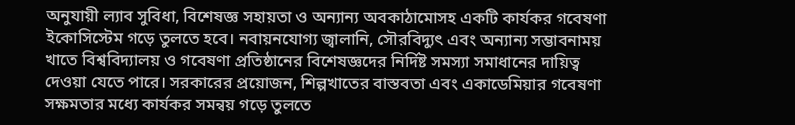অনুযায়ী ল্যাব সুবিধা, বিশেষজ্ঞ সহায়তা ও অন্যান্য অবকাঠামোসহ একটি কার্যকর গবেষণা ইকোসিস্টেম গড়ে তুলতে হবে। নবায়নযোগ্য জ্বালানি, সৌরবিদ্যুৎ এবং অন্যান্য সম্ভাবনাময় খাতে বিশ্ববিদ্যালয় ও গবেষণা প্রতিষ্ঠানের বিশেষজ্ঞদের নির্দিষ্ট সমস্যা সমাধানের দায়িত্ব দেওয়া যেতে পারে। সরকারের প্রয়োজন, শিল্পখাতের বাস্তবতা এবং একাডেমিয়ার গবেষণা সক্ষমতার মধ্যে কার্যকর সমন্বয় গড়ে তুলতে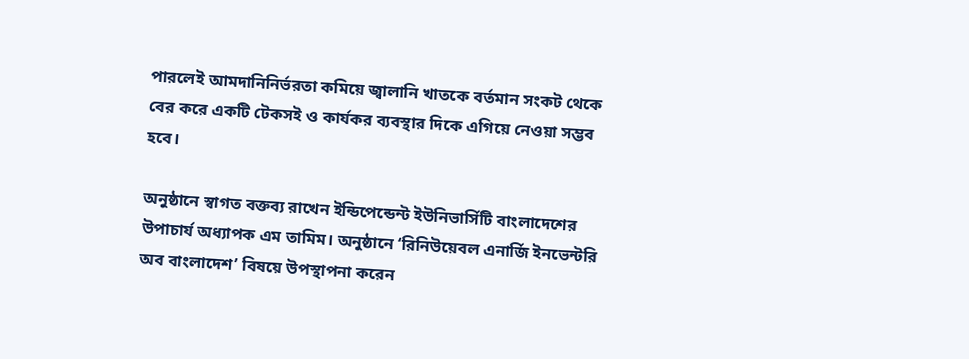পারলেই আমদানিনির্ভরতা কমিয়ে জ্বালানি খাতকে বর্তমান সংকট থেকে বের করে একটি টেকসই ও কার্যকর ব্যবস্থার দিকে এগিয়ে নেওয়া সম্ভব হবে।

অনুষ্ঠানে স্বাগত বক্তব্য রাখেন ইন্ডিপেন্ডেন্ট ইউনিভার্সিটি বাংলাদেশের উপাচার্য অধ্যাপক এম তামিম। অনুষ্ঠানে ‘রিনিউয়েবল এনার্জি ইনভেন্টরি অব বাংলাদেশ’ বিষয়ে উপস্থাপনা করেন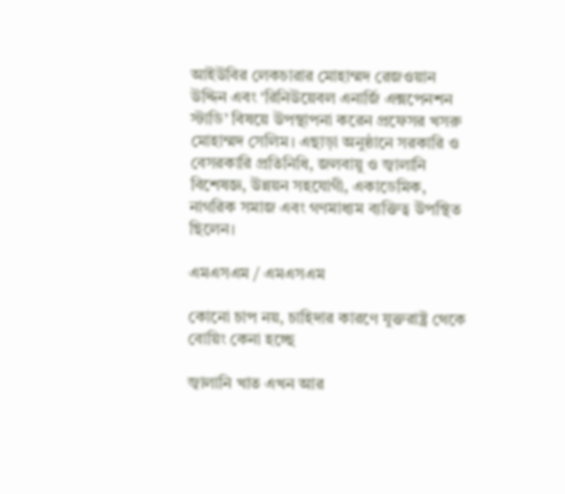আইউবির লেকচারার মোহাম্মদ রেজওয়ান উদ্দিন এবং ‘রিনিউয়েবল এনার্জি এক্সপেনশন স্টাডি’ বিষয়ে উপস্থাপনা করেন প্রফেসর খসরু মোহাম্মদ সেলিম। এছাড়া অনুষ্ঠানে সরকারি ও বেসরকারি প্রতিনিধি, জলবায়ু ও জ্বালানি বিশেষজ্ঞ, উন্নয়ন সহযোগী, একাডেমিক, নাগরিক সমাজ এবং গণমাধ্যম ব্যক্তিত্ব উপস্থিত ছিলেন।

এমএসএম / এমএসএম

কোনো চাপ নয়, চাহিদার কারণে যুক্তরাষ্ট্র থেকে বোয়িং কেনা হচ্ছে

জ্বালানি খাত এখন আর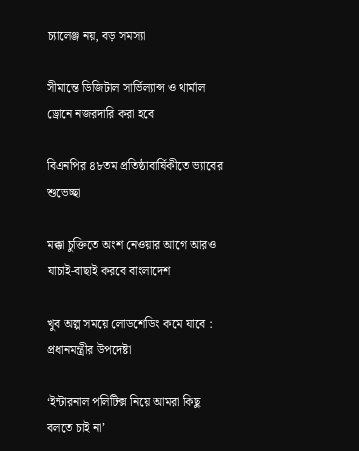চ্যালেঞ্জ নয়, বড় সমস্যা

সীমান্তে ডিজিটাল সার্ভিল্যান্স ও থার্মাল ড্রোনে নজরদারি করা হবে

বিএনপির ৪৮তম প্রতিষ্ঠাবার্ষিকীতে ভ্যাবের শুভেচ্ছা

মক্কা চুক্তিতে অংশ নেওয়ার আগে আরও যাচাই-বাছাই করবে বাংলাদেশ

খুব অল্প সময়ে লোডশেডিং কমে যাবে : প্রধানমন্ত্রীর উপদেষ্টা

‘ইন্টারনাল পলিটিক্স নিয়ে আমরা কিছু বলতে চাই না’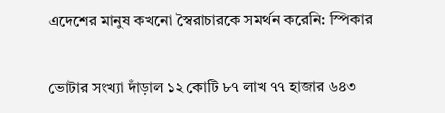এদেশের মানুষ কখনো স্বৈরাচারকে সমর্থন করেনি: স্পিকার

ভোটার সংখ্যা দাঁড়াল ১২ কোটি ৮৭ লাখ ৭৭ হাজার ৬৪৩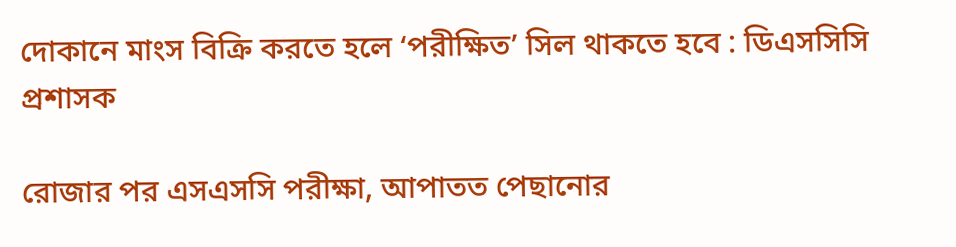দোকানে মাংস বিক্রি করতে হলে ‘পরীক্ষিত’ সিল থাকতে হবে : ডিএসসিসি প্রশাসক

রোজার পর এসএসসি পরীক্ষা, আপাতত পেছানোর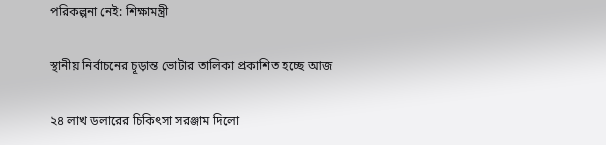পরিকল্পনা নেই: শিক্ষামন্ত্রী

স্থানীয় নির্বাচনের চূড়ান্ত ভোটার তালিকা প্রকাশিত হচ্ছে আজ

২৪ লাখ ডলারের চিকিৎসা সরঞ্জাম দিলো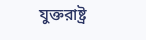যুক্তরাষ্ট্র